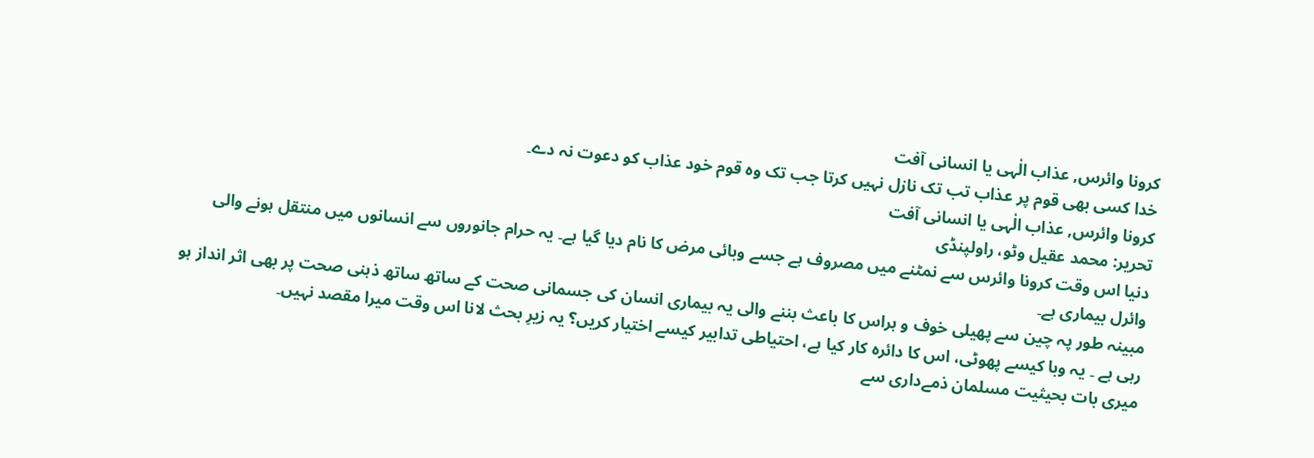کرونا وائرس, عذاب الٰہی یا انسانی آفت
خدا کسی بھی قوم پر عذاب تب تک نازل نہیں کرتا جب تک وہ قوم خود عذاب کو دعوت نہ دے۔
کرونا وائرس, عذاب الٰہی یا انسانی آفت
تحریر: محمد عقیل وٹو، راولپنڈی
دنیا اس وقت کرونا وائرس سے نمٹنے میں مصروف ہے جسے وبائی مرض کا نام دیا گیا ہے۔ یہ حرام جانوروں سے انسانوں میں منتقل ہونے والی وائرل بیماری ہے۔
مبینہ طور پہ چین سے پھیلی خوف و ہراس کا باعث بننے والی یہ بیماری انسان کی جسمانی صحت کے ساتھ ساتھ ذہنی صحت پر بھی اثر انداز ہو رہی ہے ۔ یہ وبا کیسے پھوٹی، اس کا دائرہ کار کیا ہے، احتیاطی تدابیر کیسے اختیار کریں؟ یہ زیرِ بحث لانا اس وقت میرا مقصد نہیں۔
میری بات بحیثیت مسلمان ذمےداری سے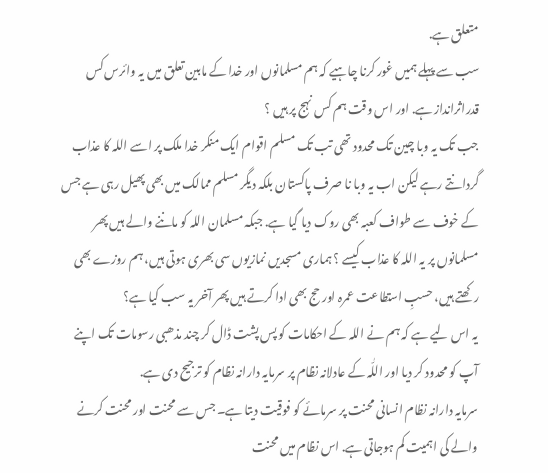متعلق ہے.
سب سے پہلے ہمیں غور کرنا چاہیے کہ ہم مسلمانوں اور خدا کے مابین تعلق میں یہ وائرس کس قدراثرانداز ہے. اور اس وقت ہم کس نہج پر ہیں ؟
جب تک یہ وبا چین تک محدود تھی تب تک مسلم اقوام ایک منکر خدا ملک پر اسے اللہ کا عذاب گردانتے رہے لیکن اب یہ وبا نا صرف پاکستان بلکہ دیگر مسلم ممالک میں بھی پھیل رہی ہے جس کے خوف سے طواف کعبہ بھی روک دیا گیا ہے. جبکہ مسلمان اللہ کو ماننے والے ہیں پھر مسلمانوں پر یہ اللہ کا عذاب کیسے ؟ ہماری مسجدیں نمازیوں سی بھری ہوتی ہیں، ہم روزے بھی رکھتے ہیں، حسبِ استطاعت عمرہ اور حج بھی ادا کرتے ہیں پھر آخر یہ سب کیا ہے؟
یہ اس لیے ہے کہ ہم نے اللہ کے احکامات کو پس پشت ڈال کر چند مذھبی رسومات تک اپنے آپ کو محدود کر دیا اور اللّٰہ کے عادلانہ نظام پر سرمایہ دارانہ نظام کو ترجیح دی ہے.
سرمایہ دارانہ نظام انسانی محنت پر سرمائے کو فوقیت دیتا ہے۔ جس سے محنت اور محنت کرنے والے کی اہمیت کم ہوجاتی ہے. اس نظام میں محنت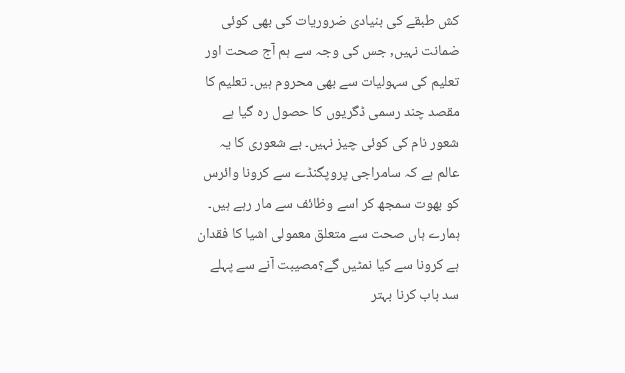کش طبقے کی بنیادی ضروریات کی بھی کوئی ضمانت نہیں, جس کی وجہ سے ہم آج صحت اور تعلیم کی سہولیات سے بھی محروم ہیں۔ تعلیم کا مقصد چند رسمی ڈگریوں کا حصول رہ گیا ہے شعور نام کی کوئی چیز نہیں۔ بے شعوری کا یہ عالم ہے کہ سامراجی پروپگنڈے سے کرونا وائرس کو بھوت سمجھ کر اسے وظائف سے مار رہے ہیں۔ ہمارے ہاں صحت سے متعلق معمولی اشیا کا فقدان ہے کرونا سے کیا نمٹیں گے؟مصیبت آنے سے پہلے سد باب کرنا بہتر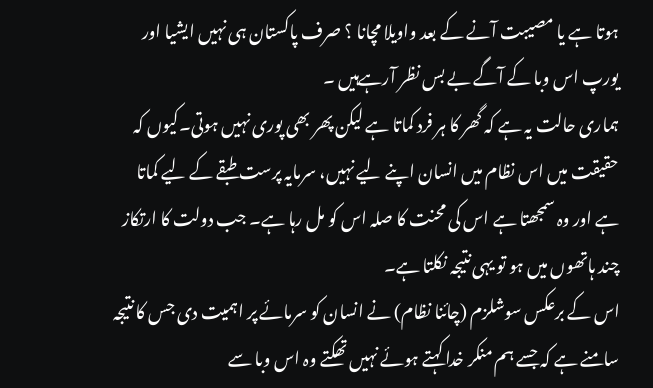ہوتا ہے یا مصیبت آنے کے بعد واویلا مچانا ؟ صرف پاکستان ہی نہیں ایشیا اور یورپ اس وبا کے آگے بے بس نظر آرہےہیں ۔
ہماری حالت یہ ہے کہ گھر کا ہر فرد کماتا ہے لیکن پھر بھی پوری نہیں ہوتی۔کیوں کہ حقیقت میں اس نظام میں انسان اپنے لیے نہیں، سرمایہ پرست طبقے کے لیے کماتا ہے اور وہ سمجھتا ہے اس کی محنت کا صلہ اس کو مل رہا ہے۔ جب دولت کا ارتکاز چند ہاتھوں میں ہو تو یہی نتیجہ نکلتا ہے۔
اس کے برعکس سوشلزم (چائنا نظام) نے انسان کو سرمائے پر اہمیت دی جس کا نتیجہ سامنے ہے کہ جسے ہم منکر خدا کہتے ہوئے نہیں تھکتے وہ اس وبا سے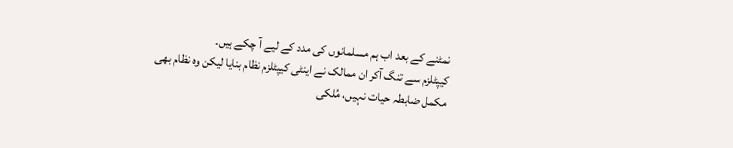نمٹنے کے بعد اب ہم مسلمانوں کی مدد کے لیے آ چکے ہیں۔
کیپٹلزم سے تنگ آکر ان ممالک نے اینٹی کیپٹلزم نظام بنایا لیکن وہ نظام بھی مکمل ضابطہ حیات نہیں، مُلکی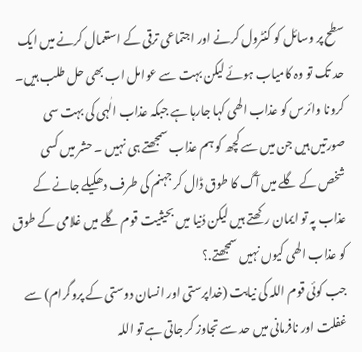سطح پر وسائل کو کنٹرول کرنے اور اجتماعی ترقی کے استعمال کرنے میں ایک حد تک تو وہ کامیاب ہوئے لیکن بہت سے عوامل اب بھی حل طلب ہیں۔
کرونا وائرس کو عذاب الھی کہا جارہا ہے جبکہ عذاب الٰہی کی بہت سی صورتیں ہیں جن میں سے کچھ کو ہم عذاب سمجھتے ہی نہیں ۔ حشر میں کسی شخص کے گلے میں آگ کا طوق ڈال کر جہنم کی طرف دھکیلے جانے کے عذاب پہ تو ایمان رکھتے ہیں لیکن دُنیا میں بحیثیت قوم گلے میں غلامی کے طوق کو عذاب الھی کیوں نہیں سمجھتے.؟
جب کوئی قوم اللہ کی نیابت (خداپرستی اور انسان دوستی کے پروگرام) سے غفلت اور نافرمانی میں حد سے تجاوز کر جاتی ہے تو اللہ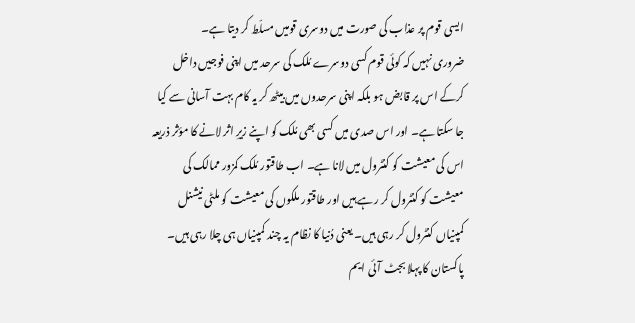ایسی قوم پر عذاب کی صورت میں دوسری قومیں مسلّط کر دیتا ہے۔
ضروری نہیں کہ کوئی قوم کسی دوسرے مُلک کی سرحد میں اپنی فوجیں داخل کرکے اس پر قابض ہو بلکہ اپنی سرحدوں میں بیٹھ کر یہ کام بہت آسانی سے کیا جا سکتا ہے۔ اور اس صدی میں کسی بھی مُلک کو اپنے زیرِ اثر لانے کا مؤثر ذریعہ اس کی معیشت کو کنٹرول میں لانا ہے۔ اب طاقتور مُلک کمزور ممالک کی معیشت کو کنٹرول کر رہے ہیں اور طاقتور ملکوں کی معیشت کو ملٹی نیشنل کمپنیاں کنٹرول کر رہی ہیں۔ یعنی دُنیا کا نظام یہ چند کمپنیاں ہی چلا رہی ہیں۔
پاکستان کا پہلا بجٹ آئی ایم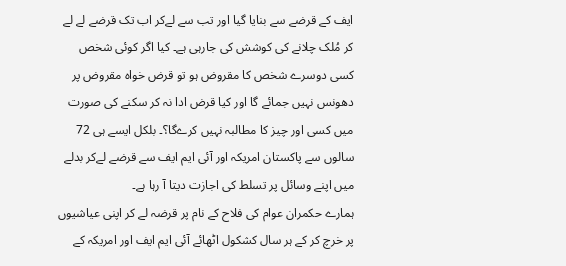ایف کے قرضے سے بنایا گیا اور تب سے لےکر اب تک قرضے لے لے کر مُلک چلانے کی کوشش کی جارہی ہے۔ کیا اگر کوئی شخص کسی دوسرے شخص کا مقروض ہو تو قرض خواہ مقروض پر دھونس نہیں جمائے گا اور کیا قرض ادا نہ کر سکنے کی صورت میں کسی اور چیز کا مطالبہ نہیں کرےگا؟۔ بلکل ایسے ہی 72 سالوں سے پاکستان امریکہ اور آئی ایم ایف سے قرضے لےکر بدلے میں اپنے وسائل پر تسلط کی اجازت دیتا آ رہا ہے۔
ہمارے حکمران عوام کی فلاح کے نام پر قرضہ لے کر اپنی عیاشیوں پر خرچ کر کے ہر سال کشکول اٹھائے آئی ایم ایف اور امریکہ کے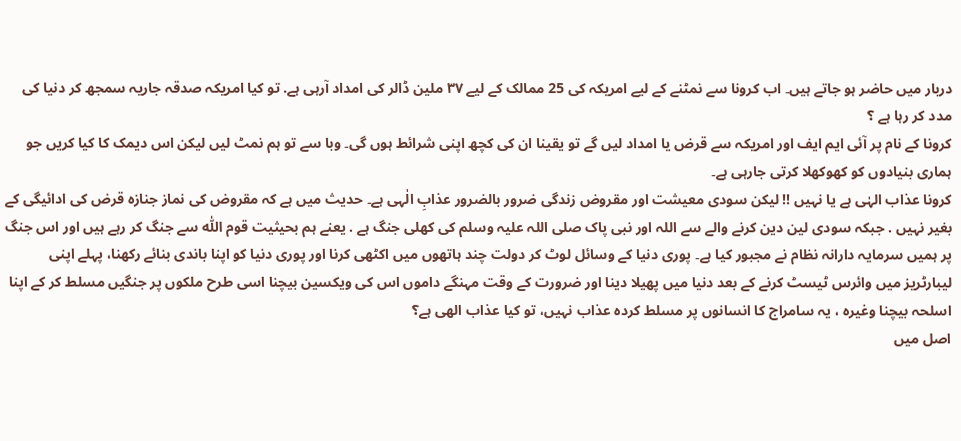دربار میں حاضر ہو جاتے ہیں۔ اب کرونا سے نمٹنے کے لیے امریکہ کی 25 ممالک کے لیے ۳۷ ملین ڈالر کی امداد آرہی ہے. تو کیا امریکہ صدقہ جاریہ سمجھ کر دنیا کی مدد کر رہا ہے ؟
کرونا کے نام پر آئی ایم ایف اور امریکہ سے قرض یا امداد لیں گے تو یقینا ان کی کچھ اپنی شرائط ہوں گی۔ وبا سے تو ہم نمٹ لیں لیکن اس دیمک کا کیا کریں جو ہماری بنیادوں کو کھوکھلا کرتی جارہی ہے۔
کرونا عذاب الہٰی ہے یا نہیں !! لیکن سودی معیشت اور مقروض زندگی ضرور بالضرور عذابِ الٰہی ہے۔ حدیث میں ہے کہ مقروض کی نماز جنازہ قرض کی ادائیگی کے بغیر نہیں . جبکہ سودی لین دین کرنے والے سے اللہ اور نبی پاک صلی اللہ علیہ وسلم کی کھلی جنگ ہے . یعنے ہم بحیثیت قوم اللّٰہ سے جنگ کر رہے ہیں اور اس جنگ پر ہمیں سرمایہ دارانہ نظام نے مجبور کیا ہے۔ پوری دنیا کے وسائل لوٹ کر دولت چند ہاتھوں میں اکٹھی کرنا اور پوری دنیا کو اپنا باندی بنائے رکھنا، پہلے اپنی لیبارٹریز میں وائرس ٹیسٹ کرنے کے بعد دنیا میں پھیلا دینا اور ضرورت کے وقت مہنگے داموں اس کی ویکسین بیچنا اسی طرح ملکوں پر جنگیں مسلط کر کے اپنا اسلحہ بیچنا وغیرہ ، یہ سامراج کا انسانوں پر مسلط کردہ عذاب نہیں، تو کیا عذاب الھی ہے؟
اصل میں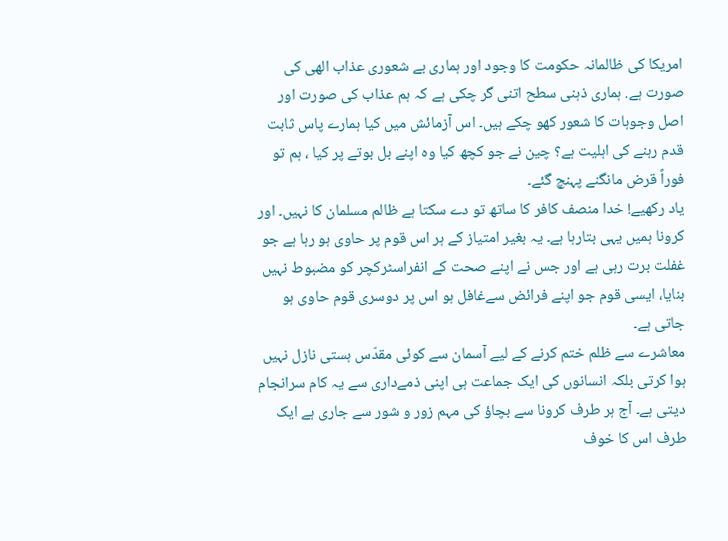امریکا کی ظالمانہ حکومت کا وجود اور ہماری بے شعوری عذاب الھی کی صورت ہے. ہماری ذہنی سطح اتنی گر چکی ہے کہ ہم عذاب کی صورت اور اصل وجوہات کا شعور کھو چکے ہیں۔ اس آزمائش میں کیا ہمارے پاس ثابت قدم رہنے کی اہلیت ہے؟ چین نے جو کچھ کیا وہ اپنے بل بوتے پر کیا ، ہم تو فوراً قرض مانگنے پہنچ گئے۔
یاد رکھیے! خدا منصف کافر کا ساتھ تو دے سکتا ہے ظالم مسلمان کا نہیں۔ اور کرونا ہمیں یہی بتارہا ہے۔ یہ بغیر امتیاز کے ہر اس قوم پر حاوی ہو رہا ہے جو غفلت برت رہی ہے اور جس نے اپنے صحت کے انفراسٹرکچر کو مضبوط نہیں بنایا، ایسی قوم جو اپنے فرائض سےغافل ہو اس پر دوسری قوم حاوی ہو جاتی ہے۔
معاشرے سے ظلم ختم کرنے کے لیے آسمان سے کوئی مقدّس ہستی نازل نہیں ہوا کرتی بلکہ انسانوں کی ایک جماعت ہی اپنی ذمےداری سے یہ کام سرانجام دیتی ہے۔ آج ہر طرف کرونا سے بچاؤ کی مہم زور و شور سے جاری ہے ایک طرف اس کا خوف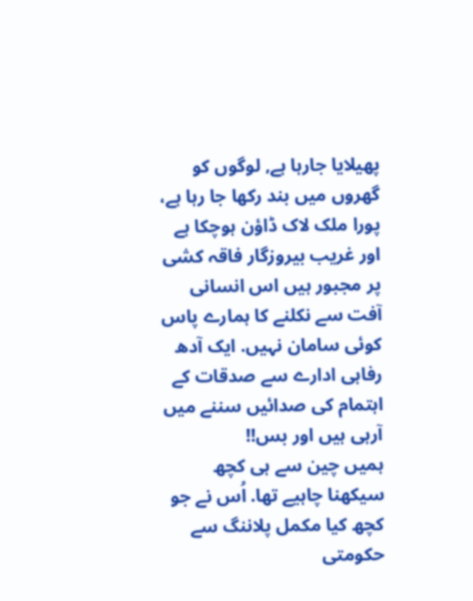پھیلایا جارہا ہے, لوگوں کو گھروں میں بند رکھا جا رہا ہے، پورا ملک لاک ڈاؤن ہوچکا ہے اور غریب بیروزگار فاقہ کشی پر مجبور ہیں اس انسانی آفت سے نکلنے کا ہمارے پاس کوئی سامان نہیں. ایک آدھ رفاہی ادارے سے صدقات کے اہتمام کی صدائیں سننے میں آرہی ہیں اور بس!!
ہمیں چین سے ہی کچھ سیکھنا چاہیے تھا. اُس نے جو کچھ کیا مکمل پلاننگ سے حکومتی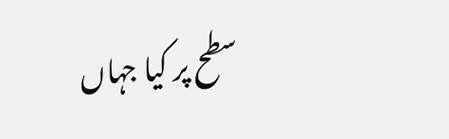سطح پر کیا جہاں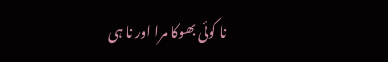نا کوئی بھوکا مرا اور نا ہی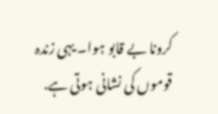کرونا بے قابو ہوا۔ یہی زندہ قوموں کی نشانی ہوتی ہے.